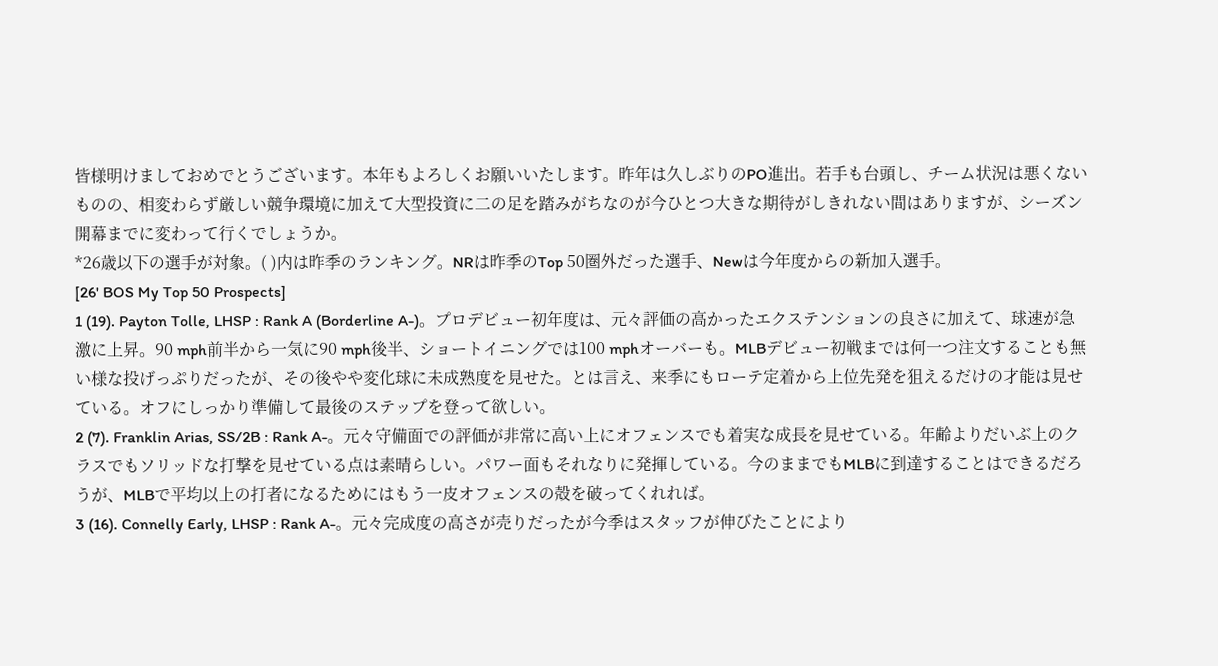皆様明けましておめでとうございます。本年もよろしくお願いいたします。昨年は久しぶりのPO進出。若手も台頭し、チーム状況は悪くないものの、相変わらず厳しい競争環境に加えて大型投資に二の足を踏みがちなのが今ひとつ大きな期待がしきれない間はありますが、シーズン開幕までに変わって行くでしょうか。
*26歳以下の選手が対象。( )内は昨季のランキング。NRは昨季のTop 50圏外だった選手、Newは今年度からの新加入選手。
[26' BOS My Top 50 Prospects]
1 (19). Payton Tolle, LHSP : Rank A (Borderline A-)。プロデビュー初年度は、元々評価の高かったエクステンションの良さに加えて、球速が急激に上昇。90 mph前半から一気に90 mph後半、ショートイニングでは100 mphオーバーも。MLBデビュー初戦までは何一つ注文することも無い様な投げっぷりだったが、その後やや変化球に未成熟度を見せた。とは言え、来季にもローテ定着から上位先発を狙えるだけの才能は見せている。オフにしっかり準備して最後のステップを登って欲しい。
2 (7). Franklin Arias, SS/2B : Rank A-。元々守備面での評価が非常に高い上にオフェンスでも着実な成長を見せている。年齢よりだいぶ上のクラスでもソリッドな打撃を見せている点は素晴らしい。パワー面もそれなりに発揮している。今のままでもMLBに到達することはできるだろうが、MLBで平均以上の打者になるためにはもう一皮オフェンスの殻を破ってくれれば。
3 (16). Connelly Early, LHSP : Rank A-。元々完成度の高さが売りだったが今季はスタッフが伸びたことにより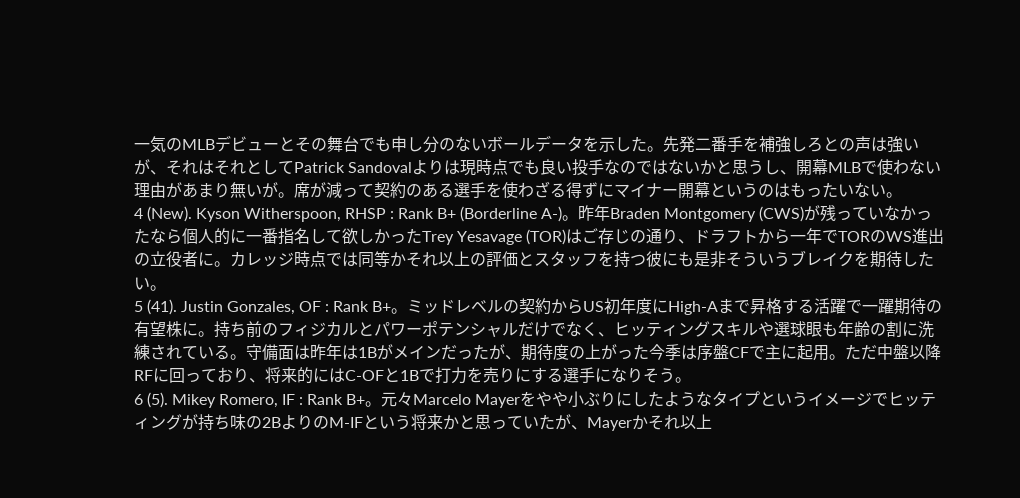一気のMLBデビューとその舞台でも申し分のないボールデータを示した。先発二番手を補強しろとの声は強いが、それはそれとしてPatrick Sandovalよりは現時点でも良い投手なのではないかと思うし、開幕MLBで使わない理由があまり無いが。席が減って契約のある選手を使わざる得ずにマイナー開幕というのはもったいない。
4 (New). Kyson Witherspoon, RHSP : Rank B+ (Borderline A-)。昨年Braden Montgomery (CWS)が残っていなかったなら個人的に一番指名して欲しかったTrey Yesavage (TOR)はご存じの通り、ドラフトから一年でTORのWS進出の立役者に。カレッジ時点では同等かそれ以上の評価とスタッフを持つ彼にも是非そういうブレイクを期待したい。
5 (41). Justin Gonzales, OF : Rank B+。ミッドレベルの契約からUS初年度にHigh-Aまで昇格する活躍で一躍期待の有望株に。持ち前のフィジカルとパワーポテンシャルだけでなく、ヒッティングスキルや選球眼も年齢の割に洗練されている。守備面は昨年は1Bがメインだったが、期待度の上がった今季は序盤CFで主に起用。ただ中盤以降RFに回っており、将来的にはC-OFと1Bで打力を売りにする選手になりそう。
6 (5). Mikey Romero, IF : Rank B+。元々Marcelo Mayerをやや小ぶりにしたようなタイプというイメージでヒッティングが持ち味の2BよりのM-IFという将来かと思っていたが、Mayerかそれ以上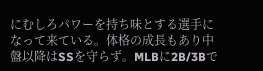にむしろパワーを持ち味とする選手になって来ている。体格の成長もあり中盤以降はSSを守らず。MLBに2B/3Bで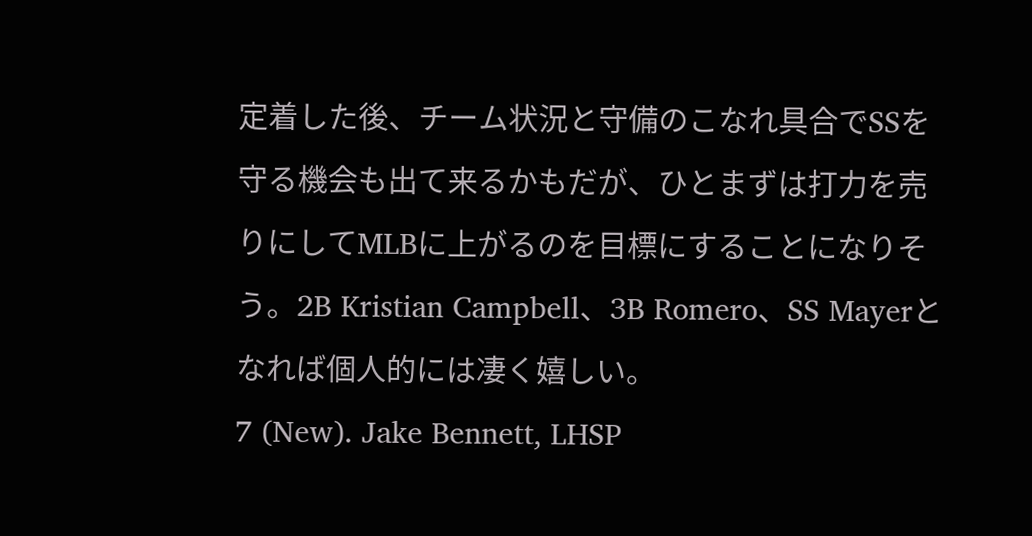定着した後、チーム状況と守備のこなれ具合でSSを守る機会も出て来るかもだが、ひとまずは打力を売りにしてMLBに上がるのを目標にすることになりそう。2B Kristian Campbell、3B Romero、SS Mayerとなれば個人的には凄く嬉しい。
7 (New). Jake Bennett, LHSP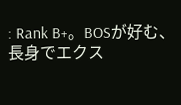: Rank B+。BOSが好む、長身でエクス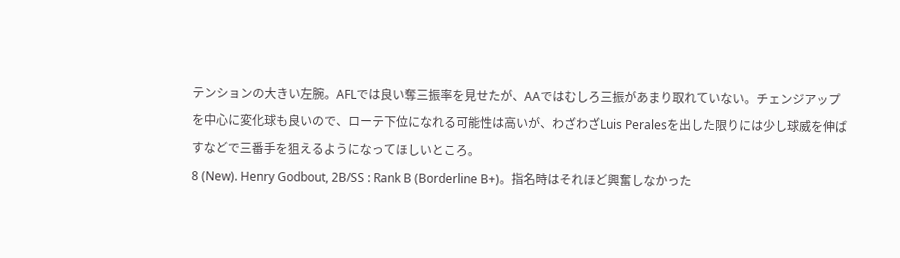テンションの大きい左腕。AFLでは良い奪三振率を見せたが、AAではむしろ三振があまり取れていない。チェンジアップを中心に変化球も良いので、ローテ下位になれる可能性は高いが、わざわざLuis Peralesを出した限りには少し球威を伸ばすなどで三番手を狙えるようになってほしいところ。
8 (New). Henry Godbout, 2B/SS : Rank B (Borderline B+)。指名時はそれほど興奮しなかった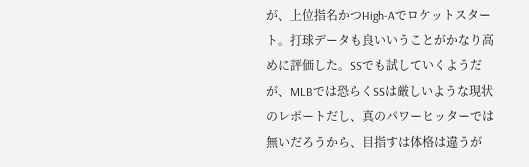が、上位指名かつHigh-Aでロケットスタート。打球データも良いいうことがかなり高めに評価した。SSでも試していくようだが、MLBでは恐らくSSは厳しいような現状のレポートだし、真のパワーヒッターでは無いだろうから、目指すは体格は違うが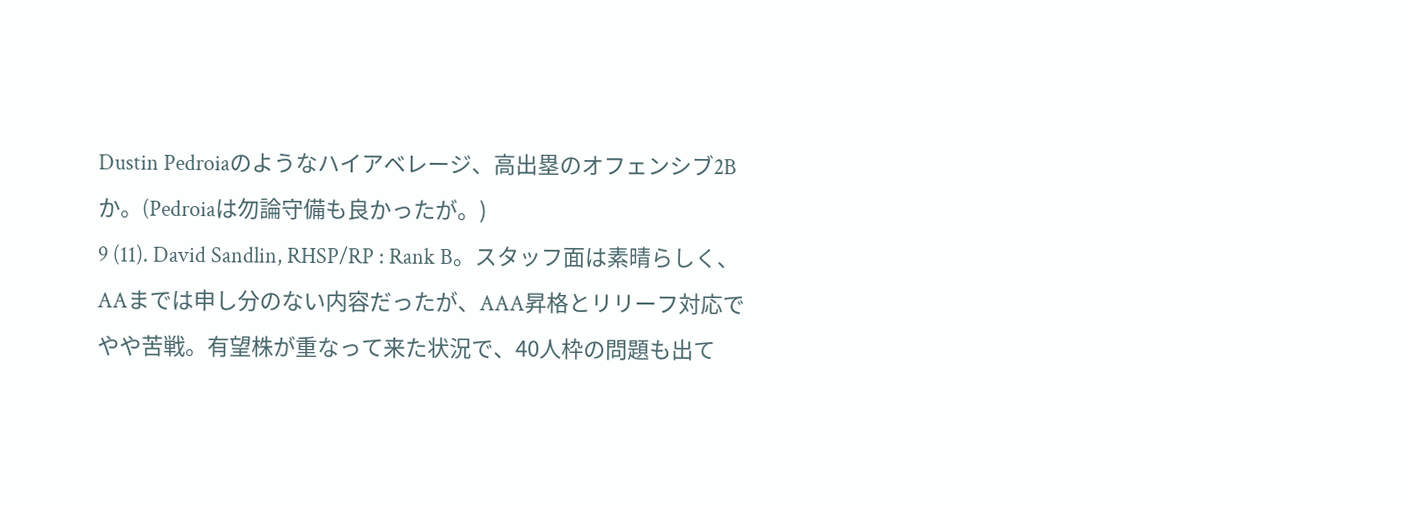Dustin Pedroiaのようなハイアベレージ、高出塁のオフェンシブ2Bか。(Pedroiaは勿論守備も良かったが。)
9 (11). David Sandlin, RHSP/RP : Rank B。スタッフ面は素晴らしく、AAまでは申し分のない内容だったが、AAA昇格とリリーフ対応でやや苦戦。有望株が重なって来た状況で、40人枠の問題も出て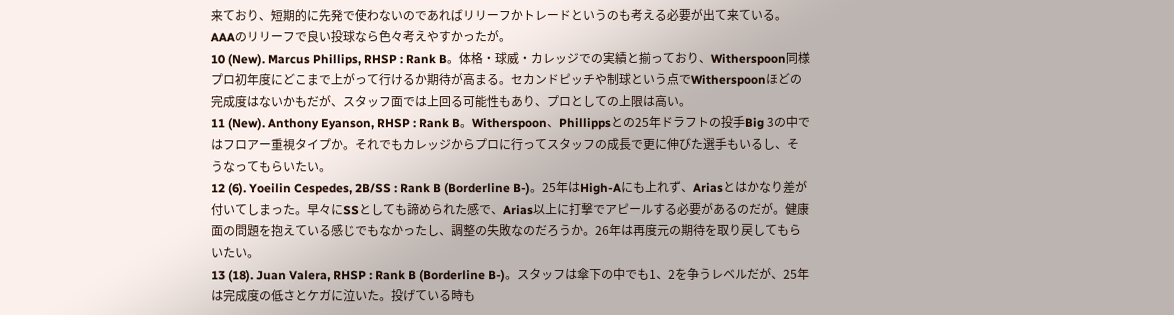来ており、短期的に先発で使わないのであればリリーフかトレードというのも考える必要が出て来ている。AAAのリリーフで良い投球なら色々考えやすかったが。
10 (New). Marcus Phillips, RHSP : Rank B。体格・球威・カレッジでの実績と揃っており、Witherspoon同様プロ初年度にどこまで上がって行けるか期待が高まる。セカンドピッチや制球という点でWitherspoonほどの完成度はないかもだが、スタッフ面では上回る可能性もあり、プロとしての上限は高い。
11 (New). Anthony Eyanson, RHSP : Rank B。Witherspoon、Phillippsとの25年ドラフトの投手Big 3の中ではフロアー重視タイプか。それでもカレッジからプロに行ってスタッフの成長で更に伸びた選手もいるし、そうなってもらいたい。
12 (6). Yoeilin Cespedes, 2B/SS : Rank B (Borderline B-)。25年はHigh-Aにも上れず、Ariasとはかなり差が付いてしまった。早々にSSとしても諦められた感で、Arias以上に打撃でアピールする必要があるのだが。健康面の問題を抱えている感じでもなかったし、調整の失敗なのだろうか。26年は再度元の期待を取り戻してもらいたい。
13 (18). Juan Valera, RHSP : Rank B (Borderline B-)。スタッフは傘下の中でも1、2を争うレベルだが、25年は完成度の低さとケガに泣いた。投げている時も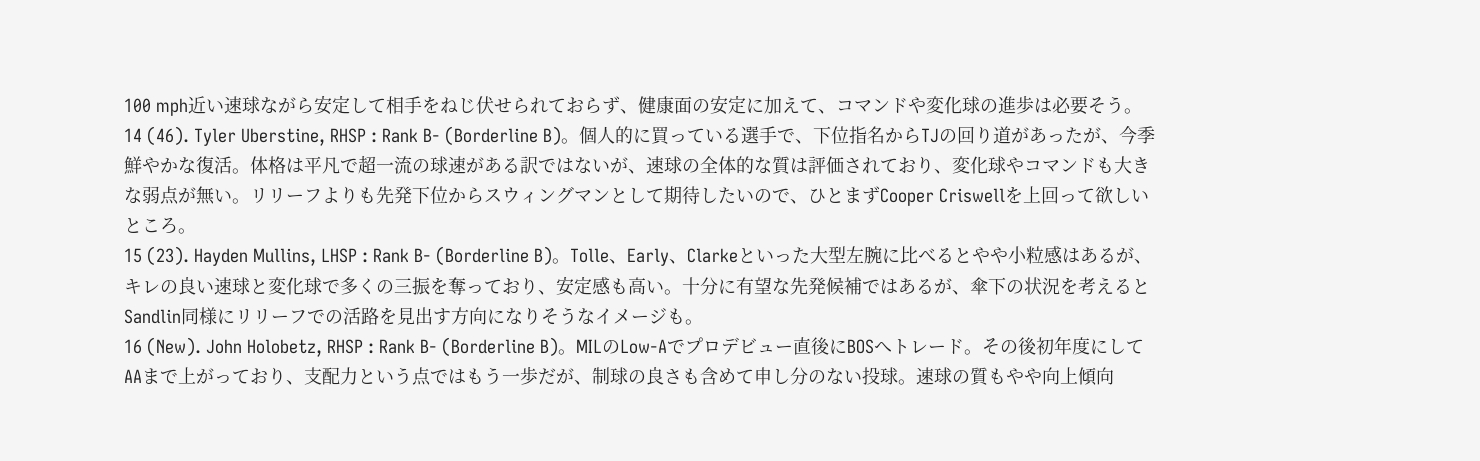100 mph近い速球ながら安定して相手をねじ伏せられておらず、健康面の安定に加えて、コマンドや変化球の進歩は必要そう。
14 (46). Tyler Uberstine, RHSP : Rank B- (Borderline B)。個人的に買っている選手で、下位指名からTJの回り道があったが、今季鮮やかな復活。体格は平凡で超一流の球速がある訳ではないが、速球の全体的な質は評価されており、変化球やコマンドも大きな弱点が無い。リリーフよりも先発下位からスウィングマンとして期待したいので、ひとまずCooper Criswellを上回って欲しいところ。
15 (23). Hayden Mullins, LHSP : Rank B- (Borderline B)。Tolle、Early、Clarkeといった大型左腕に比べるとやや小粒感はあるが、キレの良い速球と変化球で多くの三振を奪っており、安定感も高い。十分に有望な先発候補ではあるが、傘下の状況を考えるとSandlin同様にリリーフでの活路を見出す方向になりそうなイメージも。
16 (New). John Holobetz, RHSP : Rank B- (Borderline B)。MILのLow-Aでプロデビュー直後にBOSへトレード。その後初年度にしてAAまで上がっており、支配力という点ではもう一歩だが、制球の良さも含めて申し分のない投球。速球の質もやや向上傾向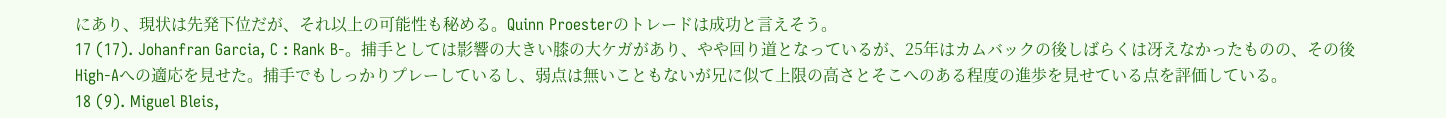にあり、現状は先発下位だが、それ以上の可能性も秘める。Quinn Proesterのトレードは成功と言えそう。
17 (17). Johanfran Garcia, C : Rank B-。捕手としては影響の大きい膝の大ケガがあり、やや回り道となっているが、25年はカムバックの後しばらくは冴えなかったものの、その後High-Aへの適応を見せた。捕手でもしっかりプレーしているし、弱点は無いこともないが兄に似て上限の高さとそこへのある程度の進歩を見せている点を評価している。
18 (9). Miguel Bleis,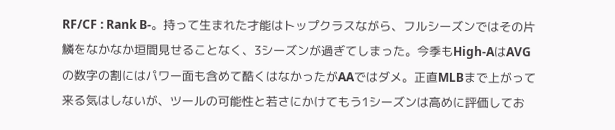RF/CF : Rank B-。持って生まれた才能はトップクラスながら、フルシーズンではその片鱗をなかなか垣間見せることなく、3シーズンが過ぎてしまった。今季もHigh-AはAVGの数字の割にはパワー面も含めて酷くはなかったがAAではダメ。正直MLBまで上がって来る気はしないが、ツールの可能性と若さにかけてもう1シーズンは高めに評価してお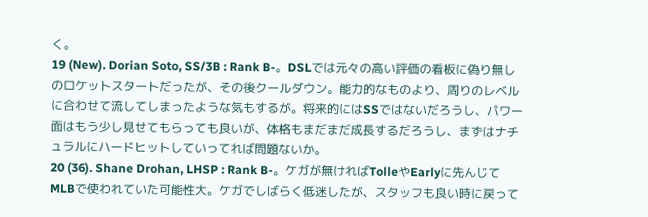く。
19 (New). Dorian Soto, SS/3B : Rank B-。DSLでは元々の高い評価の看板に偽り無しのロケットスタートだったが、その後クールダウン。能力的なものより、周りのレベルに合わせて流してしまったような気もするが。将来的にはSSではないだろうし、パワー面はもう少し見せてもらっても良いが、体格もまだまだ成長するだろうし、まずはナチュラルにハードヒットしていってれば問題ないか。
20 (36). Shane Drohan, LHSP : Rank B-。ケガが無ければTolleやEarlyに先んじてMLBで使われていた可能性大。ケガでしばらく低迷したが、スタッフも良い時に戻って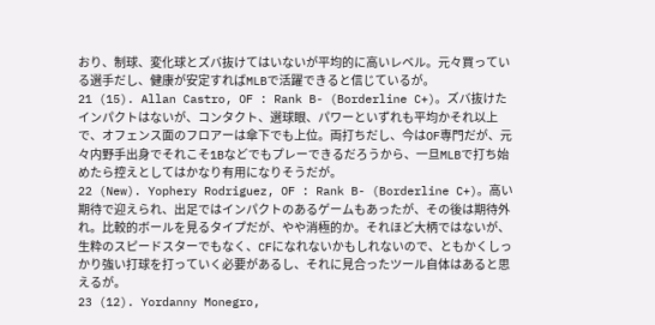おり、制球、変化球とズバ抜けてはいないが平均的に高いレベル。元々買っている選手だし、健康が安定すればMLBで活躍できると信じているが。
21 (15). Allan Castro, OF : Rank B- (Borderline C+)。ズバ抜けたインパクトはないが、コンタクト、選球眼、パワーといずれも平均かそれ以上で、オフェンス面のフロアーは傘下でも上位。両打ちだし、今はOF専門だが、元々内野手出身でそれこそ1Bなどでもプレーできるだろうから、一旦MLBで打ち始めたら控えとしてはかなり有用になりそうだが。
22 (New). Yophery Rodriguez, OF : Rank B- (Borderline C+)。高い期待で迎えられ、出足ではインパクトのあるゲームもあったが、その後は期待外れ。比較的ボールを見るタイプだが、やや消極的か。それほど大柄ではないが、生粋のスピードスターでもなく、CFになれないかもしれないので、ともかくしっかり強い打球を打っていく必要があるし、それに見合ったツール自体はあると思えるが。
23 (12). Yordanny Monegro,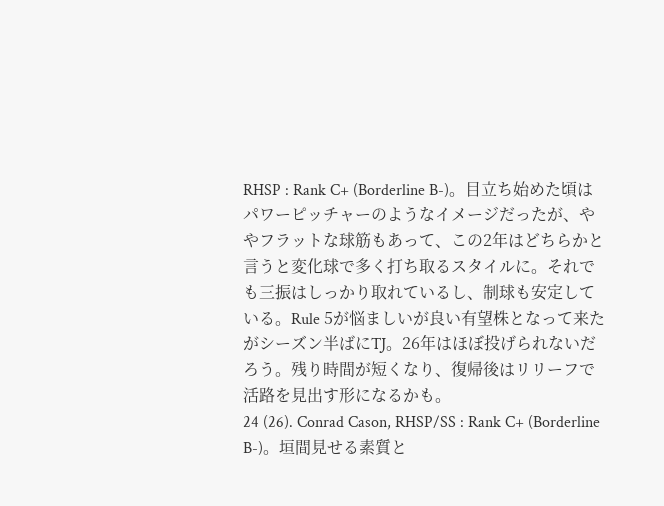RHSP : Rank C+ (Borderline B-)。目立ち始めた頃はパワーピッチャーのようなイメージだったが、ややフラットな球筋もあって、この2年はどちらかと言うと変化球で多く打ち取るスタイルに。それでも三振はしっかり取れているし、制球も安定している。Rule 5が悩ましいが良い有望株となって来たがシーズン半ばにTJ。26年はほぼ投げられないだろう。残り時間が短くなり、復帰後はリリーフで活路を見出す形になるかも。
24 (26). Conrad Cason, RHSP/SS : Rank C+ (Borderline B-)。垣間見せる素質と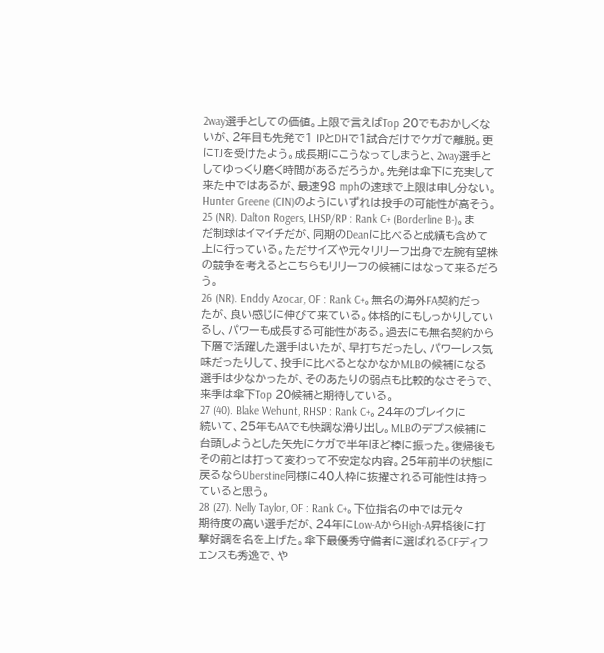2way選手としての価値。上限で言えばTop 20でもおかしくないが、2年目も先発で1 IPとDHで1試合だけでケガで離脱。更にTJを受けたよう。成長期にこうなってしまうと、2way選手としてゆっくり磨く時間があるだろうか。先発は傘下に充実して来た中ではあるが、最速98 mphの速球で上限は申し分ない。Hunter Greene (CIN)のようにいずれは投手の可能性が高そう。
25 (NR). Dalton Rogers, LHSP/RP : Rank C+ (Borderline B-)。まだ制球はイマイチだが、同期のDeanに比べると成績も含めて上に行っている。ただサイズや元々リリーフ出身で左腕有望株の競争を考えるとこちらもリリーフの候補にはなって来るだろう。
26 (NR). Enddy Azocar, OF : Rank C+。無名の海外FA契約だったが、良い感じに伸びて来ている。体格的にもしっかりしているし、パワーも成長する可能性がある。過去にも無名契約から下層で活躍した選手はいたが、早打ちだったし、パワーレス気味だったりして、投手に比べるとなかなかMLBの候補になる選手は少なかったが、そのあたりの弱点も比較的なさそうで、来季は傘下Top 20候補と期待している。
27 (40). Blake Wehunt, RHSP : Rank C+。24年のブレイクに続いて、25年もAAでも快調な滑り出し。MLBのデプス候補に台頭しようとした矢先にケガで半年ほど棒に振った。復帰後もその前とは打って変わって不安定な内容。25年前半の状態に戻るならUberstine同様に40人枠に抜擢される可能性は持っていると思う。
28 (27). Nelly Taylor, OF : Rank C+。下位指名の中では元々期待度の高い選手だが、24年にLow-AからHigh-A昇格後に打撃好調を名を上げた。傘下最優秀守備者に選ばれるCFディフェンスも秀逸で、や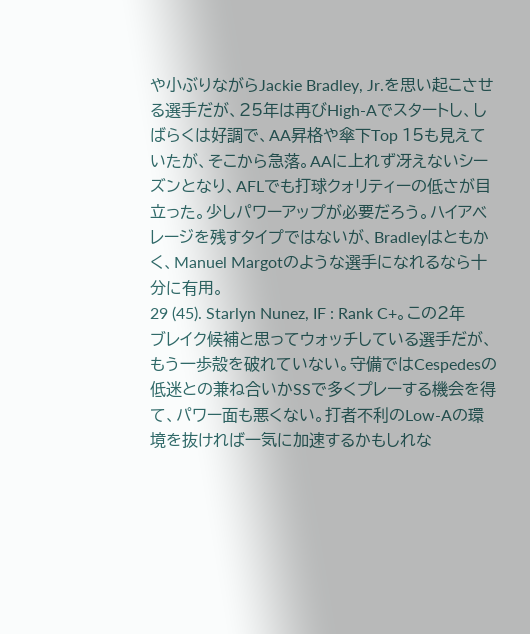や小ぶりながらJackie Bradley, Jr.を思い起こさせる選手だが、25年は再びHigh-Aでスタートし、しばらくは好調で、AA昇格や傘下Top 15も見えていたが、そこから急落。AAに上れず冴えないシーズンとなり、AFLでも打球クォリティーの低さが目立った。少しパワーアップが必要だろう。ハイアベレージを残すタイプではないが、Bradleyはともかく、Manuel Margotのような選手になれるなら十分に有用。
29 (45). Starlyn Nunez, IF : Rank C+。この2年ブレイク候補と思ってウォッチしている選手だが、もう一歩殻を破れていない。守備ではCespedesの低迷との兼ね合いかSSで多くプレーする機会を得て、パワー面も悪くない。打者不利のLow-Aの環境を抜ければ一気に加速するかもしれな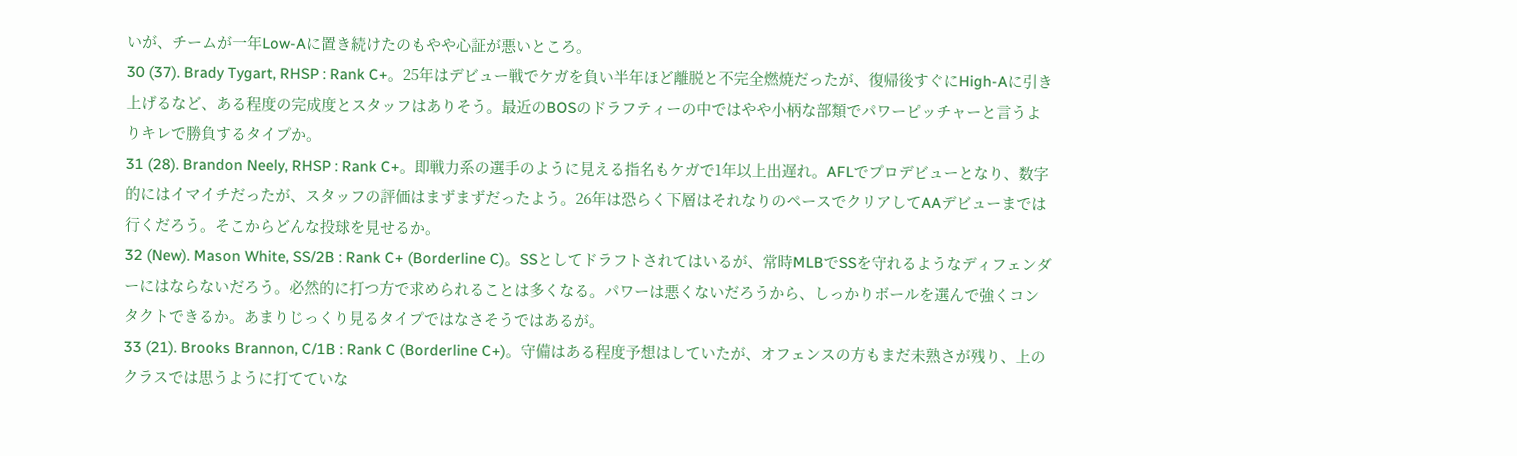いが、チームが一年Low-Aに置き続けたのもやや心証が悪いところ。
30 (37). Brady Tygart, RHSP : Rank C+。25年はデビュー戦でケガを負い半年ほど離脱と不完全燃焼だったが、復帰後すぐにHigh-Aに引き上げるなど、ある程度の完成度とスタッフはありそう。最近のBOSのドラフティーの中ではやや小柄な部類でパワーピッチャーと言うよりキレで勝負するタイプか。
31 (28). Brandon Neely, RHSP : Rank C+。即戦力系の選手のように見える指名もケガで1年以上出遅れ。AFLでプロデビューとなり、数字的にはイマイチだったが、スタッフの評価はまずまずだったよう。26年は恐らく下層はそれなりのペースでクリアしてAAデビューまでは行くだろう。そこからどんな投球を見せるか。
32 (New). Mason White, SS/2B : Rank C+ (Borderline C)。SSとしてドラフトされてはいるが、常時MLBでSSを守れるようなディフェンダーにはならないだろう。必然的に打つ方で求められることは多くなる。パワーは悪くないだろうから、しっかりボールを選んで強くコンタクトできるか。あまりじっくり見るタイプではなさそうではあるが。
33 (21). Brooks Brannon, C/1B : Rank C (Borderline C+)。守備はある程度予想はしていたが、オフェンスの方もまだ未熟さが残り、上のクラスでは思うように打てていな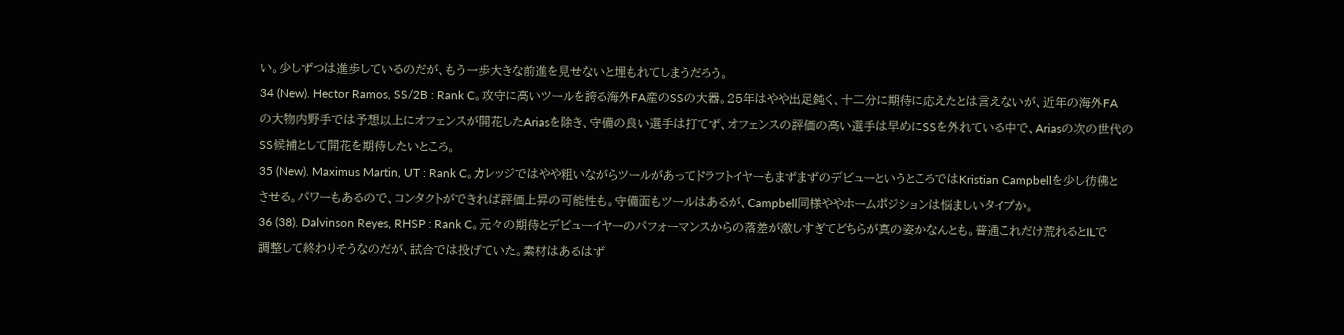い。少しずつは進歩しているのだが、もう一歩大きな前進を見せないと埋もれてしまうだろう。
34 (New). Hector Ramos, SS/2B : Rank C。攻守に高いツールを誇る海外FA産のSSの大器。25年はやや出足鈍く、十二分に期待に応えたとは言えないが、近年の海外FAの大物内野手では予想以上にオフェンスが開花したAriasを除き、守備の良い選手は打てず、オフェンスの評価の高い選手は早めにSSを外れている中で、Ariasの次の世代のSS候補として開花を期待したいところ。
35 (New). Maximus Martin, UT : Rank C。カレッジではやや粗いながらツールがあってドラフトイヤーもまずまずのデビューというところではKristian Campbellを少し彷彿とさせる。パワーもあるので、コンタクトができれば評価上昇の可能性も。守備面もツールはあるが、Campbell同様ややホームポジションは悩ましいタイプか。
36 (38). Dalvinson Reyes, RHSP : Rank C。元々の期待とデビューイヤーのパフォーマンスからの落差が激しすぎてどちらが真の姿かなんとも。普通これだけ荒れるとILで調整して終わりそうなのだが、試合では投げていた。素材はあるはず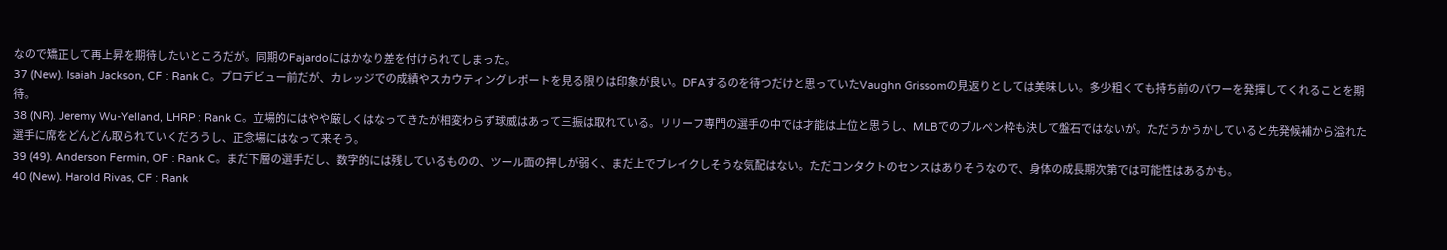なので矯正して再上昇を期待したいところだが。同期のFajardoにはかなり差を付けられてしまった。
37 (New). Isaiah Jackson, CF : Rank C。プロデビュー前だが、カレッジでの成績やスカウティングレポートを見る限りは印象が良い。DFAするのを待つだけと思っていたVaughn Grissomの見返りとしては美味しい。多少粗くても持ち前のパワーを発揮してくれることを期待。
38 (NR). Jeremy Wu-Yelland, LHRP : Rank C。立場的にはやや厳しくはなってきたが相変わらず球威はあって三振は取れている。リリーフ専門の選手の中では才能は上位と思うし、MLBでのブルペン枠も決して盤石ではないが。ただうかうかしていると先発候補から溢れた選手に席をどんどん取られていくだろうし、正念場にはなって来そう。
39 (49). Anderson Fermin, OF : Rank C。まだ下層の選手だし、数字的には残しているものの、ツール面の押しが弱く、まだ上でブレイクしそうな気配はない。ただコンタクトのセンスはありそうなので、身体の成長期次第では可能性はあるかも。
40 (New). Harold Rivas, CF : Rank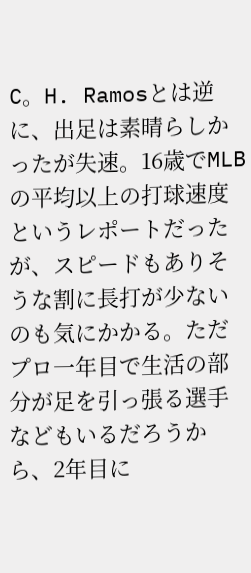C。H. Ramosとは逆に、出足は素晴らしかったが失速。16歳でMLBの平均以上の打球速度というレポートだったが、スピードもありそうな割に長打が少ないのも気にかかる。ただプロ一年目で生活の部分が足を引っ張る選手などもいるだろうから、2年目に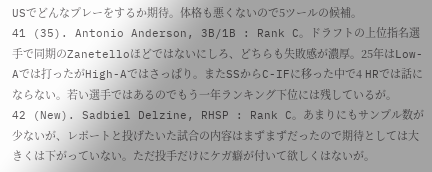USでどんなプレーをするか期待。体格も悪くないので5ツールの候補。
41 (35). Antonio Anderson, 3B/1B : Rank C。ドラフトの上位指名選手で同期のZanetelloほどではないにしろ、どちらも失敗感が濃厚。25年はLow-Aでは打ったがHigh-Aではさっぱり。またSSからC-IFに移った中で4 HRでは話にならない。若い選手ではあるのでもう一年ランキング下位には残しているが。
42 (New). Sadbiel Delzine, RHSP : Rank C。あまりにもサンプル数が少ないが、レポートと投げたいた試合の内容はまずまずだったので期待としては大きくは下がっていない。ただ投手だけにケガ癖が付いて欲しくはないが。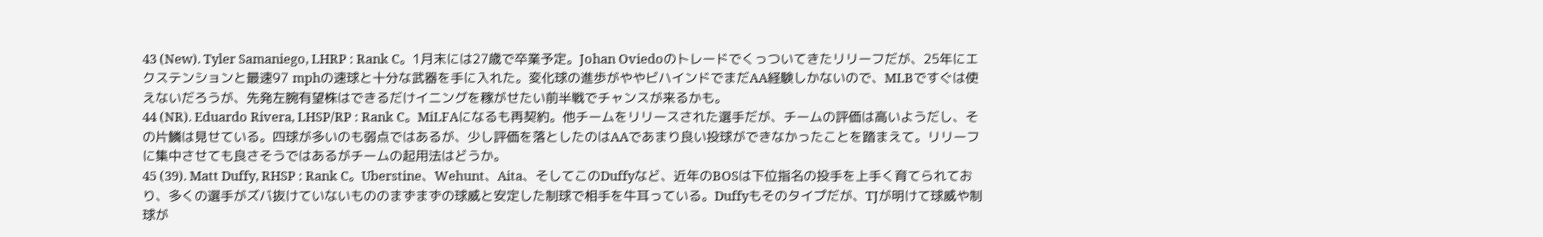43 (New). Tyler Samaniego, LHRP : Rank C。1月末には27歳で卒業予定。Johan Oviedoのトレードでくっついてきたリリーフだが、25年にエクステンションと最速97 mphの速球と十分な武器を手に入れた。変化球の進歩がややビハインドでまだAA経験しかないので、MLBですぐは使えないだろうが、先発左腕有望株はできるだけイニングを稼がせたい前半戦でチャンスが来るかも。
44 (NR). Eduardo Rivera, LHSP/RP : Rank C。MiLFAになるも再契約。他チームをリリースされた選手だが、チームの評価は高いようだし、その片鱗は見せている。四球が多いのも弱点ではあるが、少し評価を落としたのはAAであまり良い投球ができなかったことを踏まえて。リリーフに集中させても良さそうではあるがチームの起用法はどうか。
45 (39). Matt Duffy, RHSP : Rank C。Uberstine、Wehunt、Aita、そしてこのDuffyなど、近年のBOSは下位指名の投手を上手く育てられており、多くの選手がズバ抜けていないもののまずまずの球威と安定した制球で相手を牛耳っている。Duffyもそのタイプだが、TJが明けて球威や制球が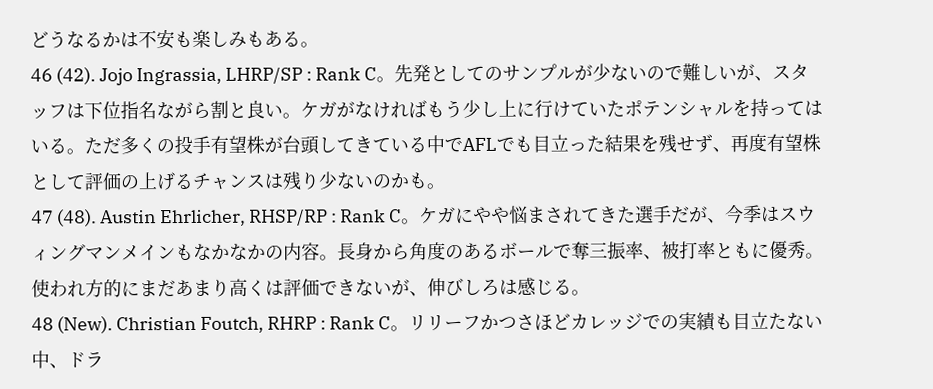どうなるかは不安も楽しみもある。
46 (42). Jojo Ingrassia, LHRP/SP : Rank C。先発としてのサンプルが少ないので難しいが、スタッフは下位指名ながら割と良い。ケガがなければもう少し上に行けていたポテンシャルを持ってはいる。ただ多くの投手有望株が台頭してきている中でAFLでも目立った結果を残せず、再度有望株として評価の上げるチャンスは残り少ないのかも。
47 (48). Austin Ehrlicher, RHSP/RP : Rank C。ケガにやや悩まされてきた選手だが、今季はスウィングマンメインもなかなかの内容。長身から角度のあるボールで奪三振率、被打率ともに優秀。使われ方的にまだあまり高くは評価できないが、伸びしろは感じる。
48 (New). Christian Foutch, RHRP : Rank C。リリーフかつさほどカレッジでの実績も目立たない中、ドラ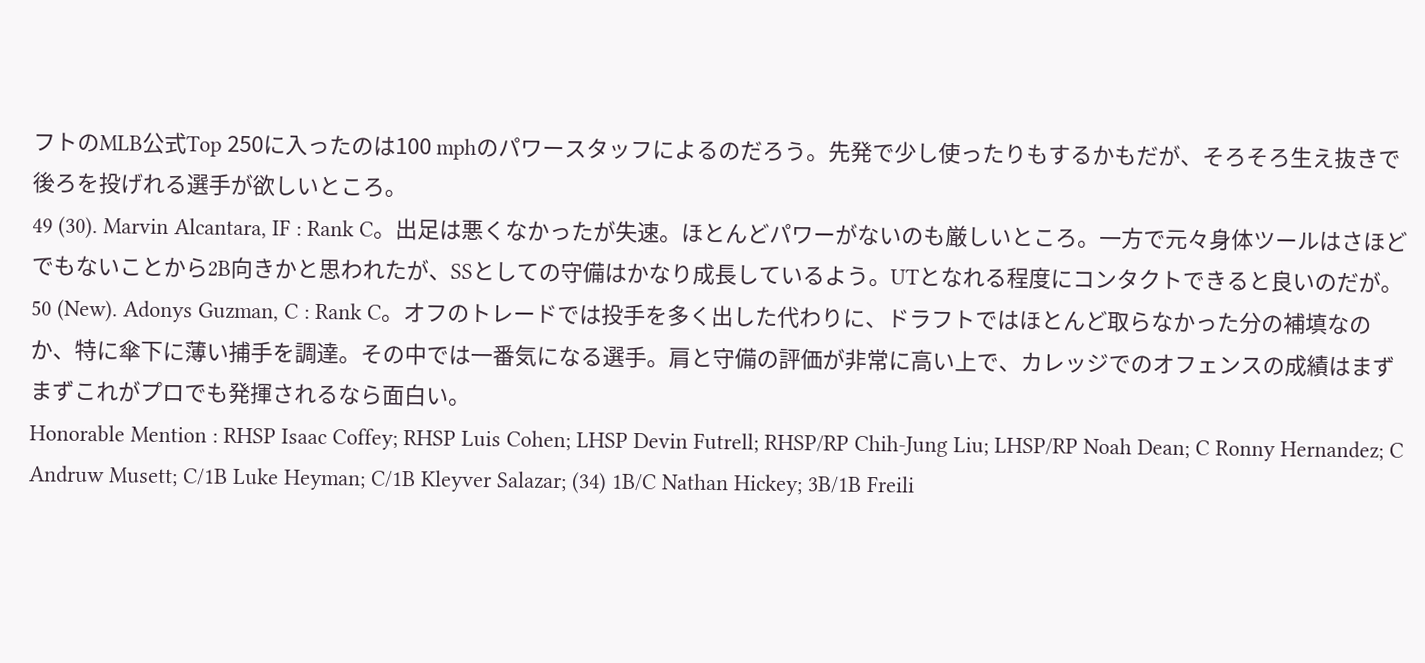フトのMLB公式Top 250に入ったのは100 mphのパワースタッフによるのだろう。先発で少し使ったりもするかもだが、そろそろ生え抜きで後ろを投げれる選手が欲しいところ。
49 (30). Marvin Alcantara, IF : Rank C。出足は悪くなかったが失速。ほとんどパワーがないのも厳しいところ。一方で元々身体ツールはさほどでもないことから2B向きかと思われたが、SSとしての守備はかなり成長しているよう。UTとなれる程度にコンタクトできると良いのだが。
50 (New). Adonys Guzman, C : Rank C。オフのトレードでは投手を多く出した代わりに、ドラフトではほとんど取らなかった分の補填なのか、特に傘下に薄い捕手を調達。その中では一番気になる選手。肩と守備の評価が非常に高い上で、カレッジでのオフェンスの成績はまずまずこれがプロでも発揮されるなら面白い。
Honorable Mention : RHSP Isaac Coffey; RHSP Luis Cohen; LHSP Devin Futrell; RHSP/RP Chih-Jung Liu; LHSP/RP Noah Dean; C Ronny Hernandez; C Andruw Musett; C/1B Luke Heyman; C/1B Kleyver Salazar; (34) 1B/C Nathan Hickey; 3B/1B Freili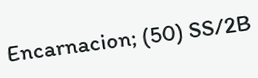Encarnacion; (50) SS/2B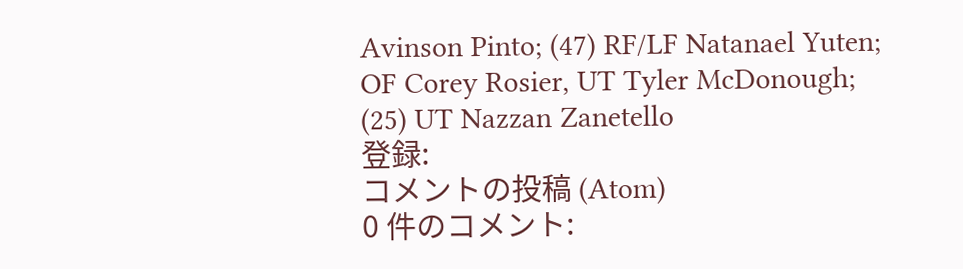Avinson Pinto; (47) RF/LF Natanael Yuten; OF Corey Rosier, UT Tyler McDonough; (25) UT Nazzan Zanetello
登録:
コメントの投稿 (Atom)
0 件のコメント: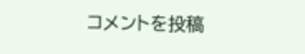コメントを投稿